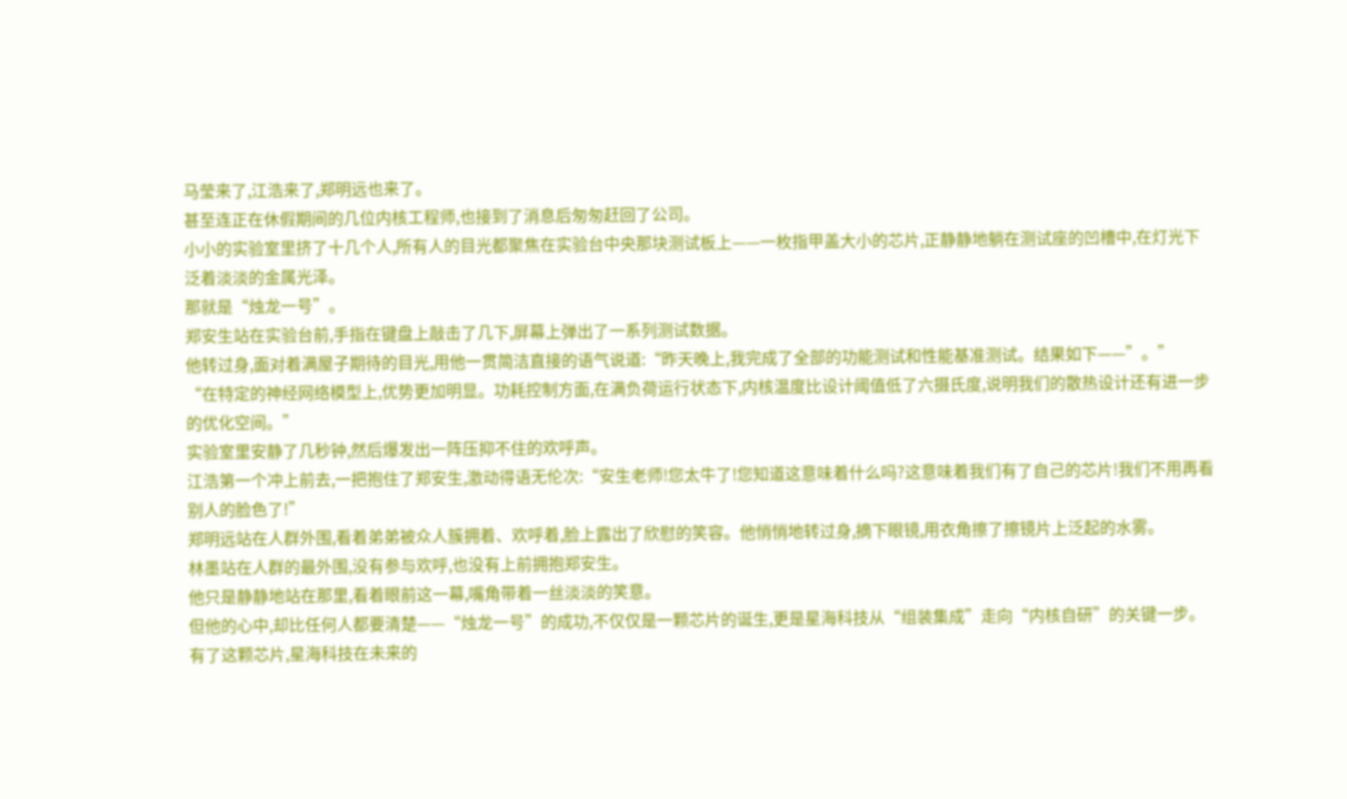马莹来了,江浩来了,郑明远也来了。
甚至连正在休假期间的几位内核工程师,也接到了消息后匆匆赶回了公司。
小小的实验室里挤了十几个人,所有人的目光都聚焦在实验台中央那块测试板上——一枚指甲盖大小的芯片,正静静地躺在测试座的凹槽中,在灯光下泛着淡淡的金属光泽。
那就是“烛龙一号”。
郑安生站在实验台前,手指在键盘上敲击了几下,屏幕上弹出了一系列测试数据。
他转过身,面对着满屋子期待的目光,用他一贯简洁直接的语气说道:“昨天晚上,我完成了全部的功能测试和性能基准测试。结果如下——”。”
“在特定的神经网络模型上,优势更加明显。功耗控制方面,在满负荷运行状态下,内核温度比设计阈值低了六摄氏度,说明我们的散热设计还有进一步的优化空间。”
实验室里安静了几秒钟,然后爆发出一阵压抑不住的欢呼声。
江浩第一个冲上前去,一把抱住了郑安生,激动得语无伦次:“安生老师!您太牛了!您知道这意味着什么吗?这意味着我们有了自己的芯片!我们不用再看别人的脸色了!”
郑明远站在人群外围,看着弟弟被众人簇拥着、欢呼着,脸上露出了欣慰的笑容。他悄悄地转过身,摘下眼镜,用衣角擦了擦镜片上泛起的水雾。
林墨站在人群的最外围,没有参与欢呼,也没有上前拥抱郑安生。
他只是静静地站在那里,看着眼前这一幕,嘴角带着一丝淡淡的笑意。
但他的心中,却比任何人都要清楚——“烛龙一号”的成功,不仅仅是一颗芯片的诞生,更是星海科技从“组装集成”走向“内核自研”的关键一步。
有了这颗芯片,星海科技在未来的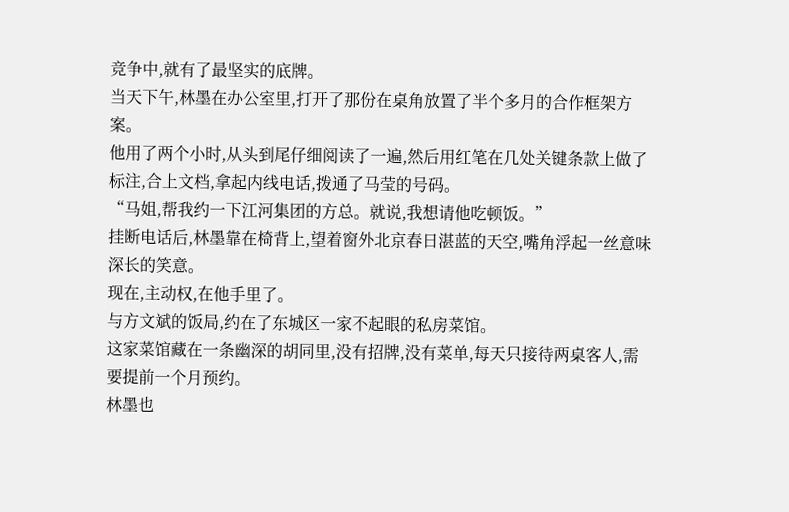竞争中,就有了最坚实的底牌。
当天下午,林墨在办公室里,打开了那份在桌角放置了半个多月的合作框架方案。
他用了两个小时,从头到尾仔细阅读了一遍,然后用红笔在几处关键条款上做了标注,合上文档,拿起内线电话,拨通了马莹的号码。
“马姐,帮我约一下江河集团的方总。就说,我想请他吃顿饭。”
挂断电话后,林墨靠在椅背上,望着窗外北京春日湛蓝的天空,嘴角浮起一丝意味深长的笑意。
现在,主动权,在他手里了。
与方文斌的饭局,约在了东城区一家不起眼的私房菜馆。
这家菜馆藏在一条幽深的胡同里,没有招牌,没有菜单,每天只接待两桌客人,需要提前一个月预约。
林墨也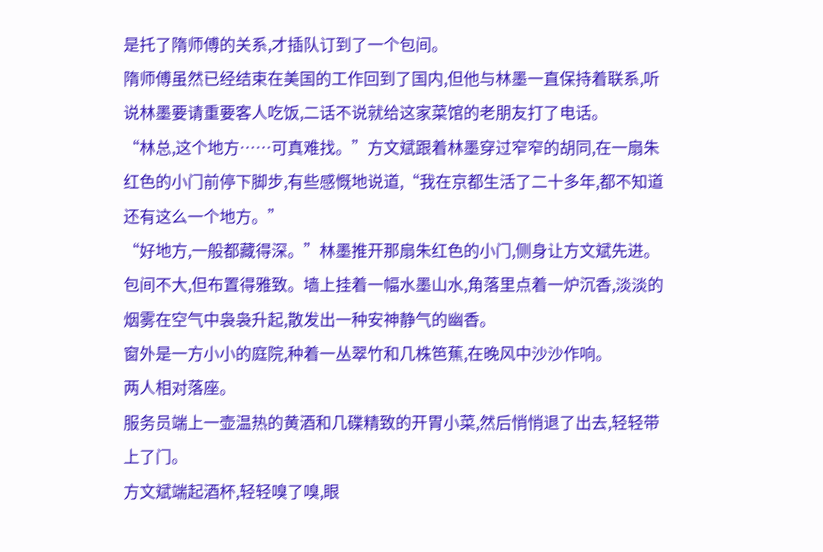是托了隋师傅的关系,才插队订到了一个包间。
隋师傅虽然已经结束在美国的工作回到了国内,但他与林墨一直保持着联系,听说林墨要请重要客人吃饭,二话不说就给这家菜馆的老朋友打了电话。
“林总,这个地方……可真难找。”方文斌跟着林墨穿过窄窄的胡同,在一扇朱红色的小门前停下脚步,有些感慨地说道,“我在京都生活了二十多年,都不知道还有这么一个地方。”
“好地方,一般都藏得深。”林墨推开那扇朱红色的小门,侧身让方文斌先进。
包间不大,但布置得雅致。墙上挂着一幅水墨山水,角落里点着一炉沉香,淡淡的烟雾在空气中袅袅升起,散发出一种安神静气的幽香。
窗外是一方小小的庭院,种着一丛翠竹和几株笆蕉,在晚风中沙沙作响。
两人相对落座。
服务员端上一壶温热的黄酒和几碟精致的开胃小菜,然后悄悄退了出去,轻轻带上了门。
方文斌端起酒杯,轻轻嗅了嗅,眼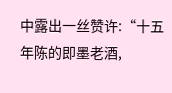中露出一丝赞许:“十五年陈的即墨老酒,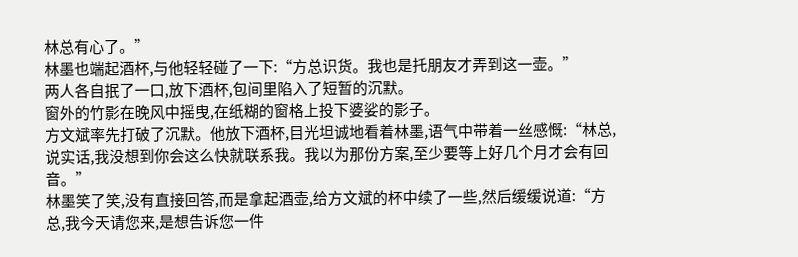林总有心了。”
林墨也端起酒杯,与他轻轻碰了一下:“方总识货。我也是托朋友才弄到这一壶。”
两人各自抿了一口,放下酒杯,包间里陷入了短暂的沉默。
窗外的竹影在晚风中摇曳,在纸糊的窗格上投下婆娑的影子。
方文斌率先打破了沉默。他放下酒杯,目光坦诚地看着林墨,语气中带着一丝感慨:“林总,说实话,我没想到你会这么快就联系我。我以为那份方案,至少要等上好几个月才会有回音。”
林墨笑了笑,没有直接回答,而是拿起酒壶,给方文斌的杯中续了一些,然后缓缓说道:“方总,我今天请您来,是想告诉您一件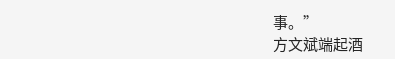事。”
方文斌端起酒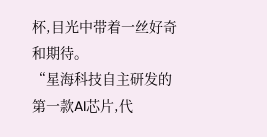杯,目光中带着一丝好奇和期待。
“星海科技自主研发的第一款AI芯片,代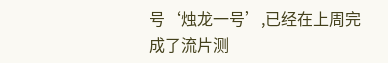号‘烛龙一号’,已经在上周完成了流片测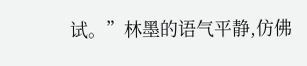试。”林墨的语气平静,仿佛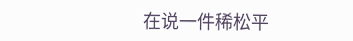在说一件稀松平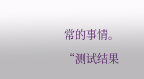常的事情。
“测试结果